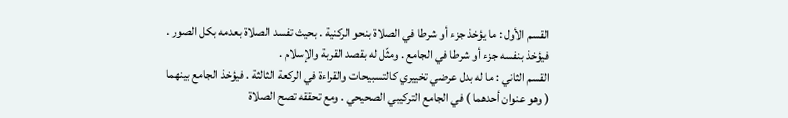القسم الأول : ما يؤخذ جزء أو شرطا في الصلاة بنحو الركنية . بحيث تفسد الصلاة بعدمه بكل الصور . فيؤخذ بنفسه جزء أو شرطا في الجامع . ومثّل له بقصد القربة والإسلام .
القسم الثاني : ما له بدل عرضي تخييري كالتسبيحات والقراءة في الركعة الثالثة . فيؤخذ الجامع بينهما ( وهو عنوان أحدهما ) في الجامع التركيبي الصحيحي . ومع تحققه تصح الصلاة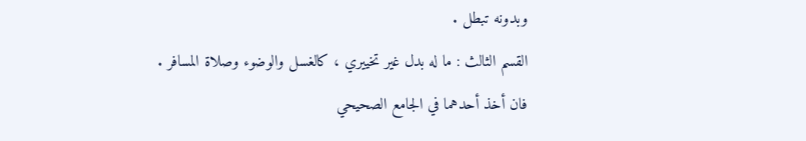وبدونه تبطل .
القسم الثالث : ما له بدل غير تخييري ، كالغسل والوضوء وصلاة المسافر . فان أخذ أحدهما في الجامع الصحيحي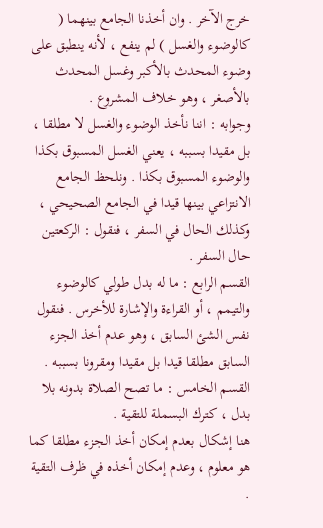خرج الآخر . وان أخذنا الجامع بينهما ( كالوضوء والغسل ) لم ينفع ، لأنه ينطبق على وضوء المحدث بالأكبر وغسل المحدث بالأصغر ، وهو خلاف المشروع .
وجوابه : اننا نأخذ الوضوء والغسل لا مطلقا ، بل مقيدا بسببه ، يعني الغسل المسبوق بكذا والوضوء المسبوق بكذا . ونلحظ الجامع الانتزاعي بينها قيدا في الجامع الصحيحي ، وكذلك الحال في السفر ، فنقول : الركعتين حال السفر .
القسم الرابع : ما له بدل طولي كالوضوء والتيمم ، أو القراءة والإشارة للأخرس . فنقول نفس الشئ السابق ، وهو عدم أخذ الجزء السابق مطلقا قيدا بل مقيدا ومقرونا بسببه .
القسم الخامس : ما تصح الصلاة بدونه بلا بدل ، كترك البسملة للتقية .
هنا إشكال بعدم إمكان أخذ الجزء مطلقا كما هو معلوم ، وعدم إمكان أخذه في ظرف التقية .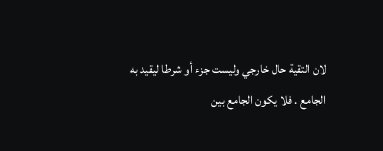لان التقية حال خارجي وليست جزء أو شرطا ليقيد به الجامع . فلا يكون الجامع بين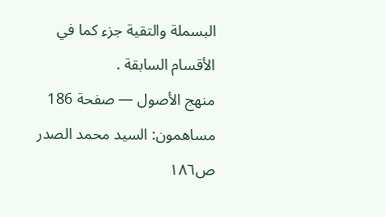البسملة والتقية جزء كما في الأقسام السابقة .
منهج الأصول — صفحة 186
مساهمون: السيد محمد الصدر
ص١٨٦